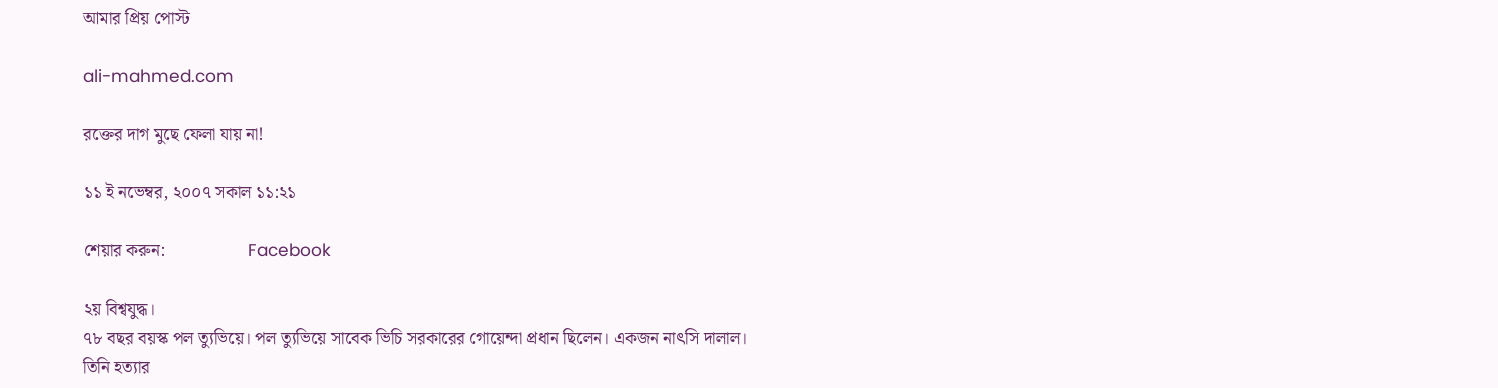আমার প্রিয় পোস্ট

ali-mahmed.com

রক্তের দাগ মুছে ফেলা যায় না!

১১ ই নভেম্বর, ২০০৭ সকাল ১১:২১

শেয়ার করুন:                   Facebook

২য় বিশ্বযুদ্ধ।
৭৮ বছর বয়স্ক পল ত্যুভিয়ে। পল ত্যুভিয়ে সাবেক ভিচি সরকারের গোয়েন্দা প্রধান ছিলেন। একজন নাৎসি দালাল।
তিনি হত্যার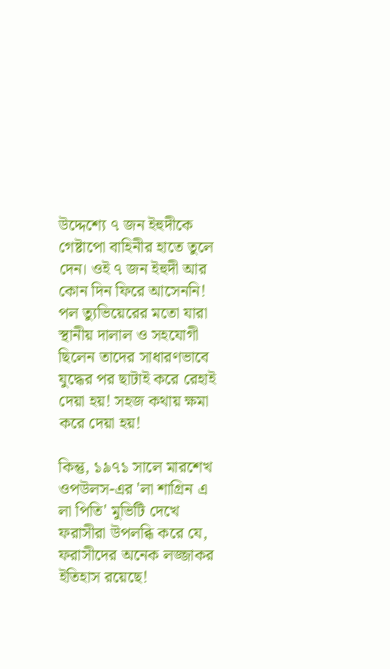উদ্দেশ্যে ৭ জন ইহুদীকে গেষ্টাপো বাহিনীর হাতে তুলে দেন। ওই ৭ জন ইহুদী আর কোন দিন ফিরে আসেননি!
পল ত্যুভিয়েরের মতো যারা স্থানীয় দালাল ও সহযোগী ছিলেন তাদের সাধারণভাবে যুদ্ধের পর ছাটাই করে রেহাই দেয়া হয়! সহজ কথায় ক্ষমা করে দেয়া হয়!

কিন্তু, ১৯৭১ সালে মারশেখ ওপউলস-এর ‌'লা শাগ্রিন এ লা পিতি' মুভিটি দেখে ফরাসীরা উপলব্ধি করে যে, ফরাসীদের অনেক লজ্জাকর ইতিহাস রয়েছে!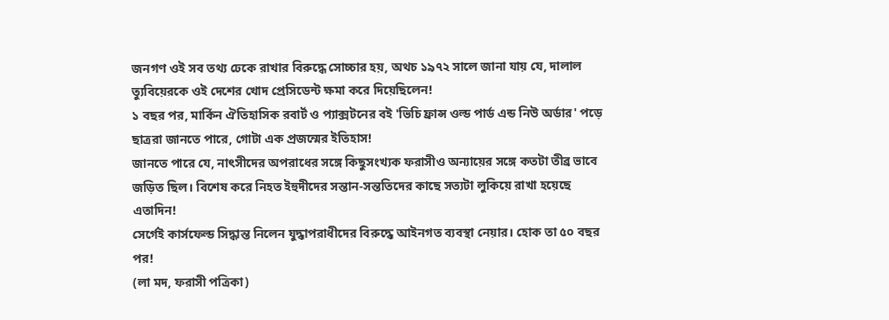জনগণ ওই সব তথ্য ঢেকে রাখার বিরুদ্ধে সোচ্চার হয়, অথচ ১৯৭২ সালে জানা যায় যে, দালাল ত্যুবিয়েরকে ওই দেশের খোদ প্রেসিডেন্ট ক্ষমা করে দিয়েছিলেন!
১ বছর পর, মার্কিন ঐতিহাসিক রবার্ট ও প্যাক্সটনের বই 'ভিচি ফ্রান্স ওল্ড পার্ড এন্ড নিউ অর্ডার' পড়ে ছাত্ররা জানতে পারে, গোটা এক প্রজন্মের ইতিহাস!
জানতে পারে যে, নাৎসীদের অপরাধের সঙ্গে কিছুসংখ্যক ফরাসীও অন্যায়ের সঙ্গে কতটা তীব্র ভাবে জড়িত ছিল। বিশেষ করে নিহত ইহুদীদের সন্তান-সন্ততিদের কাছে সত্যটা লুকিয়ে রাখা হয়েছে এতাদিন!
সের্গেই কার্সফেল্ড সিদ্ধান্ত নিলেন যুদ্ধাপরাধীদের বিরুদ্ধে আইনগত ব্যবস্থা নেয়ার। হোক তা ৫০ বছর পর!
(লা মদ, ফরাসী পত্রিকা)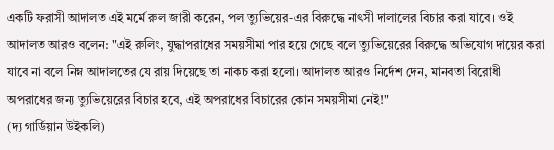একটি ফরাসী আদালত এই মর্মে রুল জারী করেন, পল ত্যুভিয়ের-এর বিরুদ্ধে নাৎসী দালালের বিচার করা যাবে। ওই আদালত আরও বলেন: "এই রুলিং, যুদ্ধাপরাধের সময়সীমা পার হয়ে গেছে বলে ত্যুভিয়েরের বিরুদ্ধে অভিযোগ দায়ের করা যাবে না বলে নিম্ন আদালতের যে রায় দিয়েছে তা নাকচ করা হলো। আদালত আরও নির্দেশ দেন, মানবতা বিরোধী অপরাধের জন্য ত্যুভিয়েরের বিচার হবে, এই অপরাধের বিচারের কোন সময়সীমা নেই!"
(দ্য গার্ডিয়ান উইকলি)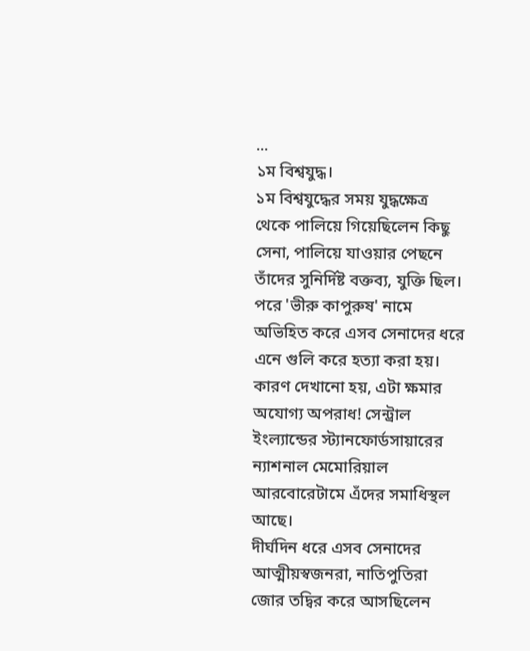...
১ম বিশ্বযুদ্ধ।
১ম বিশ্বযুদ্ধের সময় যুদ্ধক্ষেত্র থেকে পালিয়ে গিয়েছিলেন কিছু সেনা, পালিয়ে যাওয়ার পেছনে তাঁদের সুনির্দিষ্ট বক্তব্য, যুক্তি ছিল।
পরে 'ভীরু কাপুরুষ' নামে অভিহিত করে এসব সেনাদের ধরে এনে গুলি করে হত্যা করা হয়। কারণ দেখানো হয়, এটা ক্ষমার অযোগ্য অপরাধ! সেন্ট্রাল ইংল্যান্ডের স্ট্যানফোর্ডসায়ারের ন্যাশনাল মেমোরিয়াল আরবোরেটামে এঁদের সমাধিস্থল আছে।
দীর্ঘদিন ধরে এসব সেনাদের আত্মীয়স্বজনরা, নাতিপুতিরা জোর তদ্বির করে আসছিলেন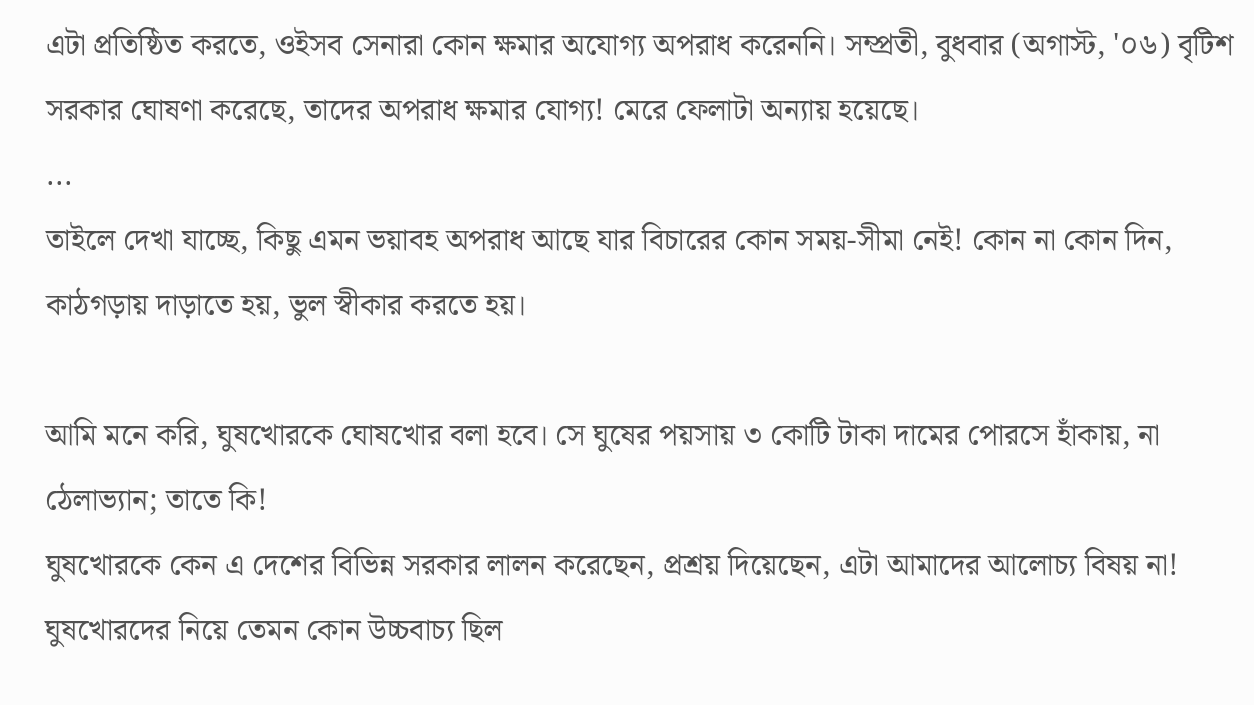এটা প্রতিষ্ঠিত করতে, ওইসব সেনারা কোন ক্ষমার অযোগ্য অপরাধ করেননি। সম্প্রতী, বুধবার (অগাস্ট, '০৬) বৃটিশ সরকার ঘোষণা করেছে, তাদের অপরাধ ক্ষমার যোগ্য! মেরে ফেলাটা অন্যায় হয়েছে।
...
তাইলে দেখা যাচ্ছে, কিছু এমন ভয়াবহ অপরাধ আছে যার বিচারের কোন সময়-সীমা নেই! কোন না কোন দিন, কাঠগড়ায় দাড়াতে হয়, ভুল স্বীকার করতে হয়।

আমি মনে করি, ঘুষখোরকে ঘোষখোর বলা হবে। সে ঘুষের পয়সায় ৩ কোটি টাকা দামের পোরসে হাঁকায়, না ঠেলাভ্যান; তাতে কি!
ঘুষখোরকে কেন এ দেশের বিভিন্ন সরকার লালন করেছেন, প্রশ্রয় দিয়েছেন, এটা আমাদের আলোচ্য বিষয় না! ঘুষখোরদের নিয়ে তেমন কোন উচ্চবাচ্য ছিল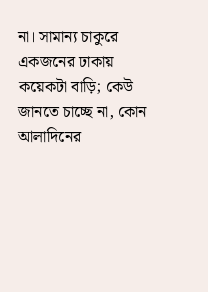না। সামান্য চাকুরে একজনের ঢাকায় কয়েকটা বাড়ি; কেউ জানতে চাচ্ছে না, কোন আলাদিনের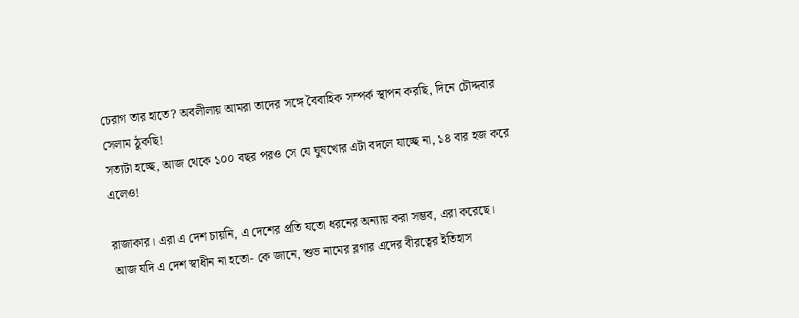চেরাগ তার হাতে? অবলীলায় আমরা তাদের সঙ্গে বৈবাহিক সম্পর্ক স্থাপন করছি, দিনে চৌদ্দবার সেলাম ঠুকছি!
সত্যটা হচ্ছে, আজ থেকে ১০০ বছর পরও সে যে ঘুষখোর এটা বদলে যাচ্ছে না, ১৪ বার হজ করে এলেও!

রাজাকার। এরা এ দেশ চায়নি, এ দেশের প্রতি যতো ধরনের অন্যায় করা সম্ভব, এরা করেছে।
আজ যদি এ দেশ স্বাধীন না হতো- কে জানে, শুভ নামের ব্লগার এদের বীরত্বের ইতিহাস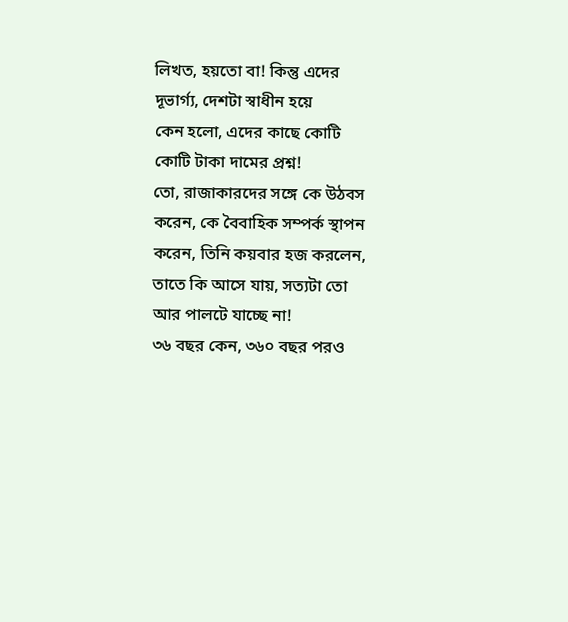লিখত, হয়তো বা! কিন্তু এদের দূভার্গ্য, দেশটা স্বাধীন হয়ে
কেন হলো, এদের কাছে কোটি কোটি টাকা দামের প্রশ্ন!
তো, রাজাকারদের সঙ্গে কে উঠবস করেন, কে বৈবাহিক সম্পর্ক স্থাপন করেন, তিনি কয়বার হজ করলেন, তাতে কি আসে যায়, সত্যটা তো আর পালটে যাচ্ছে না!
৩৬ বছর কেন, ৩৬০ বছর পরও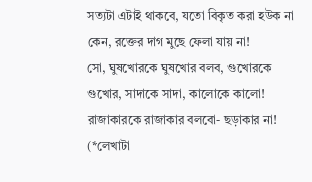সত্যটা এটাই থাকবে, যতো বিকৃত করা হউক না কেন, রক্তের দাগ মুছে ফেলা যায় না!
সো, ঘুষখোরকে ঘুষখোর বলব, গুখোরকে গুখোর, সাদাকে সাদা, কালোকে কালো!
রাজাকারকে রাজাকার বলবো- ছড়াকার না!
(*লেখাটা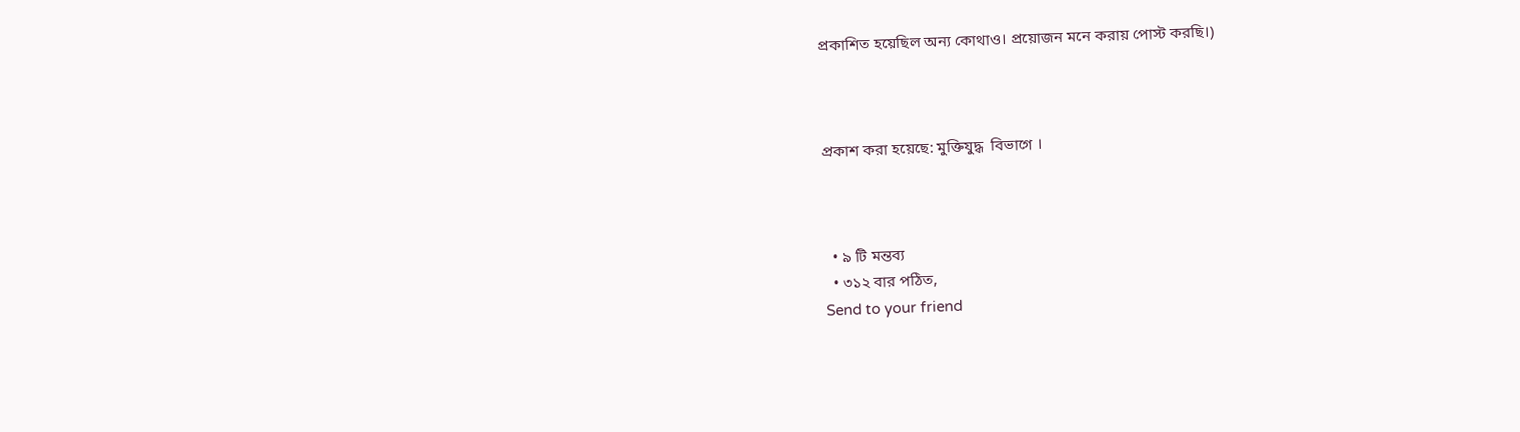প্রকাশিত হয়েছিল অন্য কোথাও। প্রয়োজন মনে করায় পোস্ট করছি।)



প্রকাশ করা হয়েছে: মুক্তিযুদ্ধ  বিভাগে ।



  • ৯ টি মন্তব্য
  • ৩১২ বার পঠিত,
Send to your friend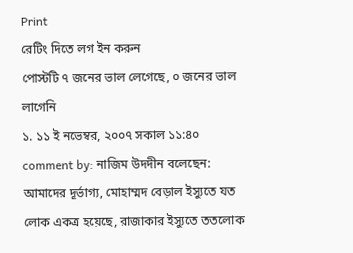Print
রেটিং দিতে লগ ইন করুন
পোস্টটি ৭ জনের ভাল লেগেছে, ০ জনের ভাল লাগেনি
১. ১১ ই নভেম্বর, ২০০৭ সকাল ১১:৪০
comment by: নাজিম উদদীন বলেছেন: আমাদের দূর্ভাগ্য, মোহাম্মদ বেড়াল ইস্যুতে যত লোক একত্র হয়েছে, রাজাকার ইস্যুতে ততলোক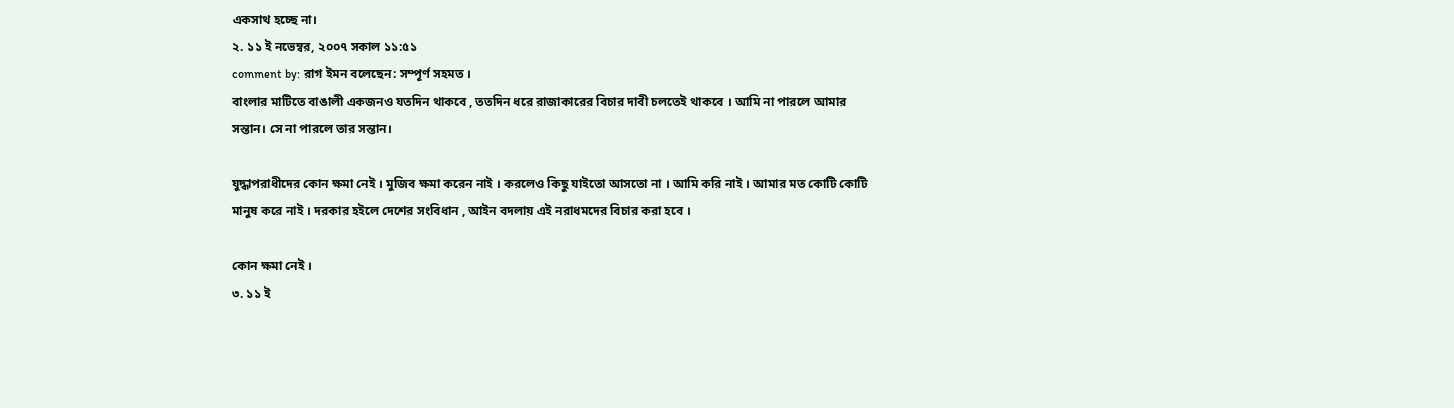একসাথ হচ্ছে না।
২. ১১ ই নভেম্বর, ২০০৭ সকাল ১১:৫১
comment by: রাগ ইমন বলেছেন: সম্পূর্ণ সহমত ।
বাংলার মাটিতে বাঙালী একজনও যতদিন থাকবে , ততদিন ধরে রাজাকারের বিচার দাবী চলতেই থাকবে । আমি না পারলে আমার সন্তান। সে না পারলে তার সন্তান।

যুদ্ধাপরাধীদের কোন ক্ষমা নেই । মুজিব ক্ষমা করেন নাই । করলেও কিছু যাইতো আসতো না । আমি করি নাই । আমার মত কোটি কোটি মানুষ করে নাই । দরকার হইলে দেশের সংবিধান , আইন বদলায় এই নরাধমদের বিচার করা হবে ।

কোন ক্ষমা নেই ।
৩. ১১ ই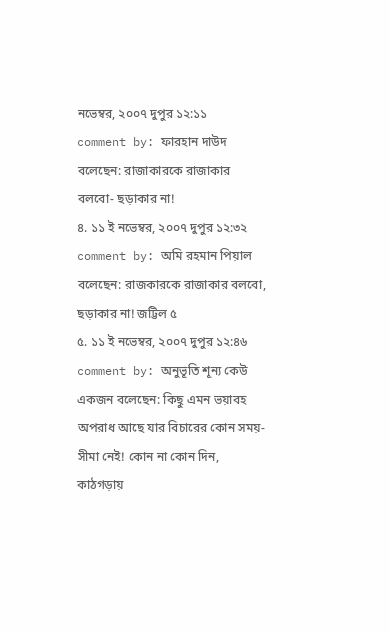নভেম্বর, ২০০৭ দুপুর ১২:১১
comment by: ফারহান দাউদ বলেছেন: রাজাকারকে রাজাকার বলবো- ছড়াকার না!
৪. ১১ ই নভেম্বর, ২০০৭ দুপুর ১২:৩২
comment by: অমি রহমান পিয়াল বলেছেন: রাজকারকে রাজাকার বলবো, ছড়াকার না! জট্টিল ৫
৫. ১১ ই নভেম্বর, ২০০৭ দুপুর ১২:৪৬
comment by: অনুভূতি শূন্য কেউ একজন বলেছেন: কিছু এমন ভয়াবহ অপরাধ আছে যার বিচারের কোন সময়-সীমা নেই! কোন না কোন দিন, কাঠগড়ায়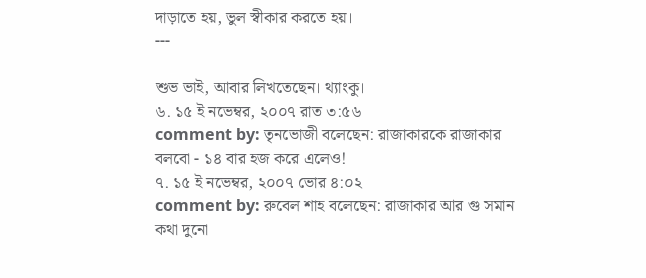দাড়াতে হয়, ভুল স্বীকার করতে হয়।
---

শুভ ভাই, আবার লিখতেছেন। থ্যাংকু।
৬. ১৫ ই নভেম্বর, ২০০৭ রাত ৩:৫৬
comment by: তৃনভোজী বলেছেন: রাজাকারকে রাজাকার বলবো - ১৪ বার হজ করে এলেও!
৭. ১৫ ই নভেম্বর, ২০০৭ ভোর ৪:০২
comment by: রুবেল শাহ বলেছেন: রাজাকার আর গু সমান কথা দুনো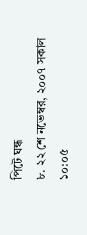পিটে ঘন্ধ
৮. ২২ শে নভেম্বর, ২০০৭ সকাল ১০:০৫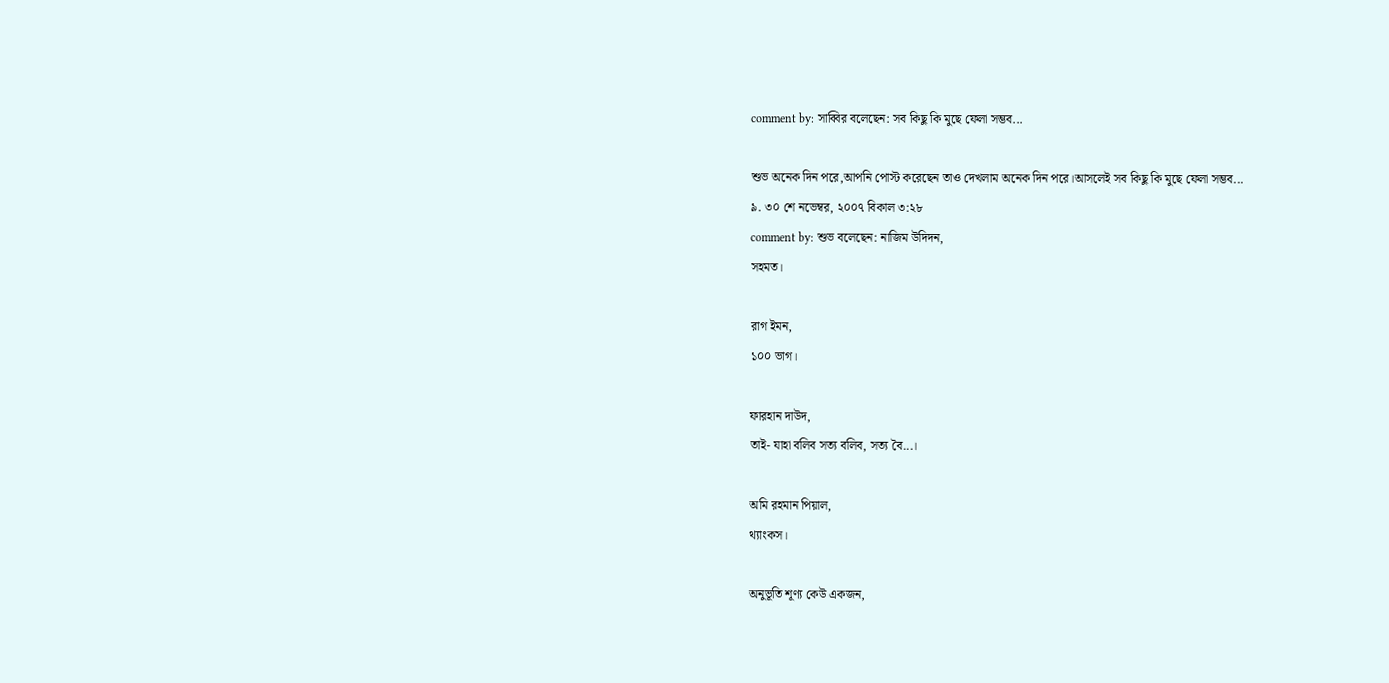comment by: সাব্বির বলেছেন: সব কিছু কি মুছে ফেলা সম্ভব...

শুভ অনেক দিন পরে,আপনি পোস্ট করেছেন তাও দেখলাম অনেক দিন পরে।আসলেই সব কিছু কি মুছে ফেলা সম্ভব...
৯. ৩০ শে নভেম্বর, ২০০৭ বিকাল ৩:২৮
comment by: শুভ বলেছেন: নাজিম উদিদন,
সহমত।

রাগ ইমন,
১০০ ভাগ।

ফারহান দাউদ,
তাই- যাহা বলিব সত্য বলিব, সত্য বৈ...।

অমি রহমান পিয়াল,
থ্যাংকস।

অনুভূতি শূণ্য কেউ একজন,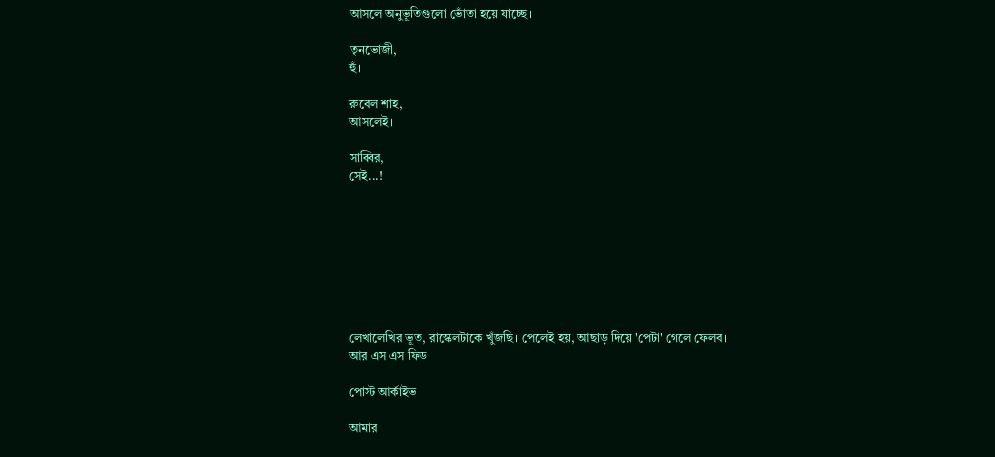আসলে অনুভূতিগুলো ভোঁতা হয়ে যাচ্ছে।

তৃনভোজী,
হুঁ।

রুবেল শাহ,
আসলেই।

সাব্বির,
সেই...!








লেখালেখির ভূত, রাস্কেলটাকে খুঁজছি। পেলেই হয়, আছাড় দিয়ে 'পেটা' গেলে ফেলব।
আর এস এস ফিড

পোস্ট আর্কাইভ

আমার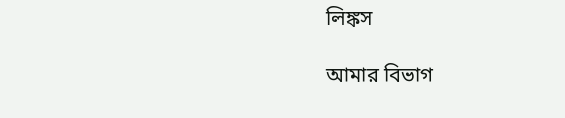লিঙ্কস

আমার বিভাগ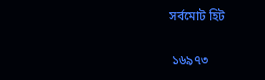সর্বমোট হিট

 ১৬৯৭৩